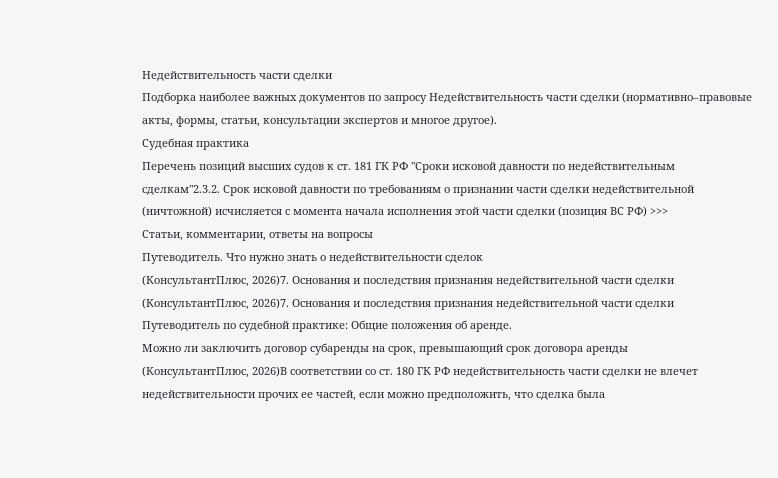Недействительность части сделки
Подборка наиболее важных документов по запросу Недействительность части сделки (нормативно–правовые акты, формы, статьи, консультации экспертов и многое другое).
Судебная практика
Перечень позиций высших судов к ст. 181 ГК РФ "Сроки исковой давности по недействительным сделкам"2.3.2. Срок исковой давности по требованиям о признании части сделки недействительной (ничтожной) исчисляется с момента начала исполнения этой части сделки (позиция ВС РФ) >>>
Статьи, комментарии, ответы на вопросы
Путеводитель. Что нужно знать о недействительности сделок
(КонсультантПлюс, 2026)7. Основания и последствия признания недействительной части сделки
(КонсультантПлюс, 2026)7. Основания и последствия признания недействительной части сделки
Путеводитель по судебной практике: Общие положения об аренде.
Можно ли заключить договор субаренды на срок, превышающий срок договора аренды
(КонсультантПлюс, 2026)В соответствии со ст. 180 ГК РФ недействительность части сделки не влечет недействительности прочих ее частей, если можно предположить, что сделка была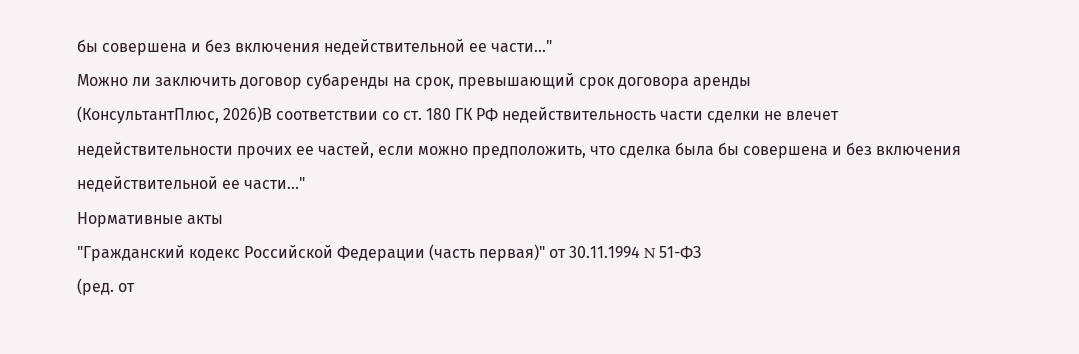бы совершена и без включения недействительной ее части..."
Можно ли заключить договор субаренды на срок, превышающий срок договора аренды
(КонсультантПлюс, 2026)В соответствии со ст. 180 ГК РФ недействительность части сделки не влечет недействительности прочих ее частей, если можно предположить, что сделка была бы совершена и без включения недействительной ее части..."
Нормативные акты
"Гражданский кодекс Российской Федерации (часть первая)" от 30.11.1994 N 51-ФЗ
(ред. от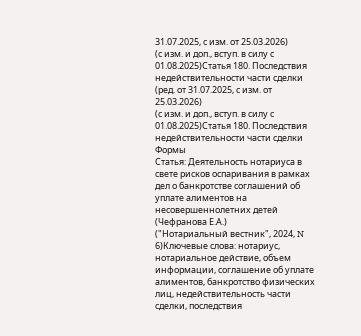31.07.2025, с изм. от 25.03.2026)
(с изм. и доп., вступ. в силу с 01.08.2025)Статья 180. Последствия недействительности части сделки
(ред. от 31.07.2025, с изм. от 25.03.2026)
(с изм. и доп., вступ. в силу с 01.08.2025)Статья 180. Последствия недействительности части сделки
Формы
Статья: Деятельность нотариуса в свете рисков оспаривания в рамках дел о банкротстве соглашений об уплате алиментов на несовершеннолетних детей
(Чефранова Е.А.)
("Нотариальный вестник", 2024, N 6)Ключевые слова: нотариус, нотариальное действие, объем информации, соглашение об уплате алиментов, банкротство физических лиц, недействительность части сделки, последствия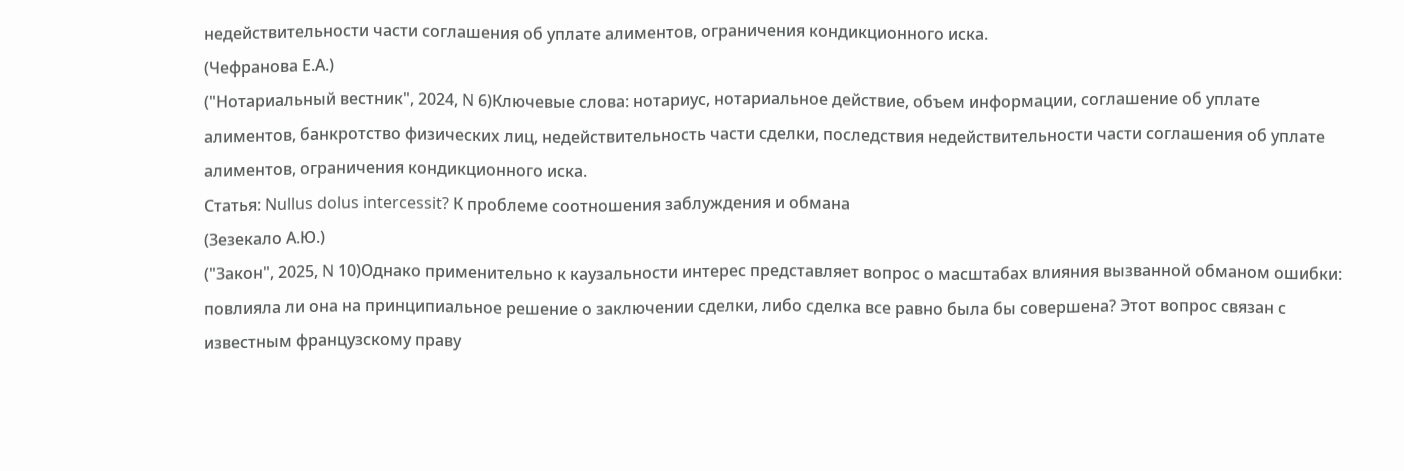недействительности части соглашения об уплате алиментов, ограничения кондикционного иска.
(Чефранова Е.А.)
("Нотариальный вестник", 2024, N 6)Ключевые слова: нотариус, нотариальное действие, объем информации, соглашение об уплате алиментов, банкротство физических лиц, недействительность части сделки, последствия недействительности части соглашения об уплате алиментов, ограничения кондикционного иска.
Статья: Nullus dolus intercessit? К проблеме соотношения заблуждения и обмана
(Зезекало А.Ю.)
("Закон", 2025, N 10)Однако применительно к каузальности интерес представляет вопрос о масштабах влияния вызванной обманом ошибки: повлияла ли она на принципиальное решение о заключении сделки, либо сделка все равно была бы совершена? Этот вопрос связан с известным французскому праву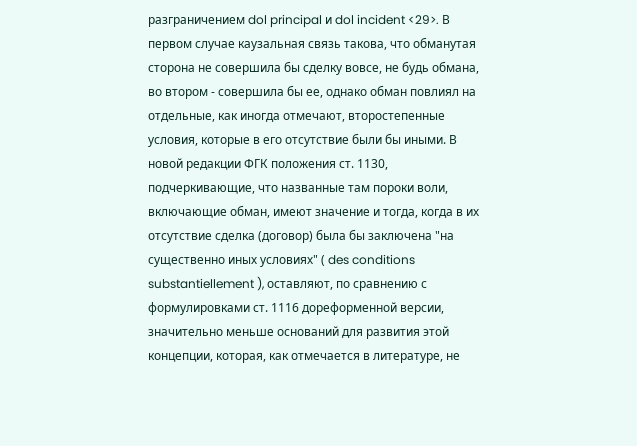разграничением dol principal и dol incident <29>. В первом случае каузальная связь такова, что обманутая сторона не совершила бы сделку вовсе, не будь обмана, во втором - совершила бы ее, однако обман повлиял на отдельные, как иногда отмечают, второстепенные условия, которые в его отсутствие были бы иными. В новой редакции ФГК положения ст. 1130, подчеркивающие, что названные там пороки воли, включающие обман, имеют значение и тогда, когда в их отсутствие сделка (договор) была бы заключена "на существенно иных условиях" ( des conditions substantiellement ), оставляют, по сравнению с формулировками ст. 1116 дореформенной версии, значительно меньше оснований для развития этой концепции, которая, как отмечается в литературе, не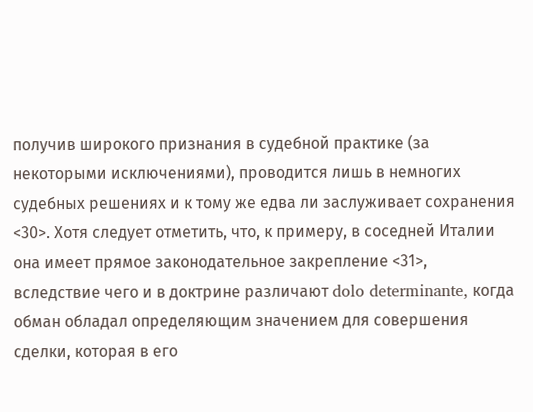получив широкого признания в судебной практике (за некоторыми исключениями), проводится лишь в немногих судебных решениях и к тому же едва ли заслуживает сохранения <30>. Хотя следует отметить, что, к примеру, в соседней Италии она имеет прямое законодательное закрепление <31>, вследствие чего и в доктрине различают dolo determinante, когда обман обладал определяющим значением для совершения сделки, которая в его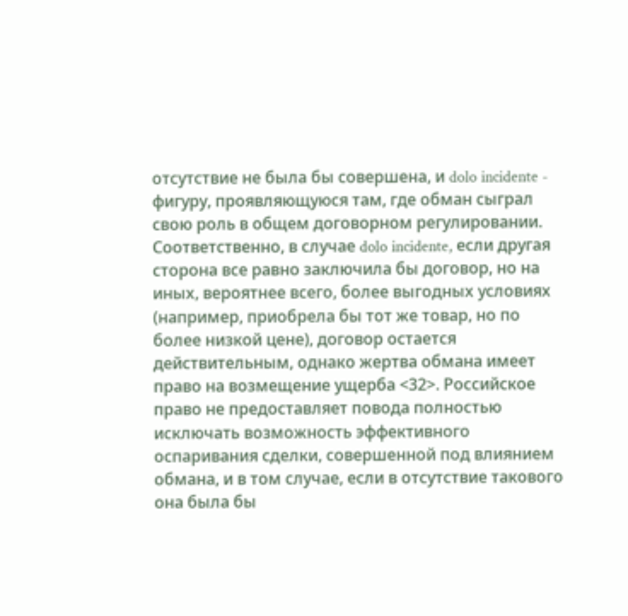отсутствие не была бы совершена, и dolo incidente - фигуру, проявляющуюся там, где обман сыграл свою роль в общем договорном регулировании. Соответственно, в случае dolo incidente, если другая сторона все равно заключила бы договор, но на иных, вероятнее всего, более выгодных условиях (например, приобрела бы тот же товар, но по более низкой цене), договор остается действительным, однако жертва обмана имеет право на возмещение ущерба <32>. Российское право не предоставляет повода полностью исключать возможность эффективного оспаривания сделки, совершенной под влиянием обмана, и в том случае, если в отсутствие такового она была бы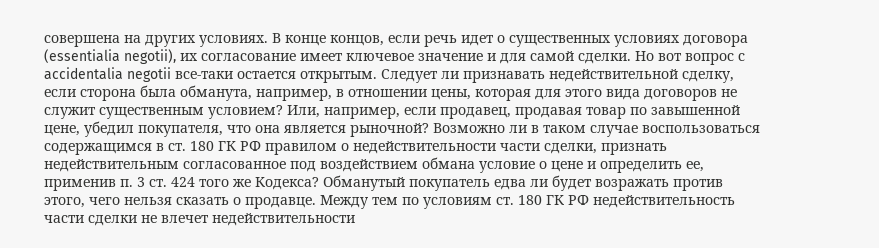совершена на других условиях. В конце концов, если речь идет о существенных условиях договора (essentialia negotii), их согласование имеет ключевое значение и для самой сделки. Но вот вопрос с accidentalia negotii все-таки остается открытым. Следует ли признавать недействительной сделку, если сторона была обманута, например, в отношении цены, которая для этого вида договоров не служит существенным условием? Или, например, если продавец, продавая товар по завышенной цене, убедил покупателя, что она является рыночной? Возможно ли в таком случае воспользоваться содержащимся в ст. 180 ГК РФ правилом о недействительности части сделки, признать недействительным согласованное под воздействием обмана условие о цене и определить ее, применив п. 3 ст. 424 того же Кодекса? Обманутый покупатель едва ли будет возражать против этого, чего нельзя сказать о продавце. Между тем по условиям ст. 180 ГК РФ недействительность части сделки не влечет недействительности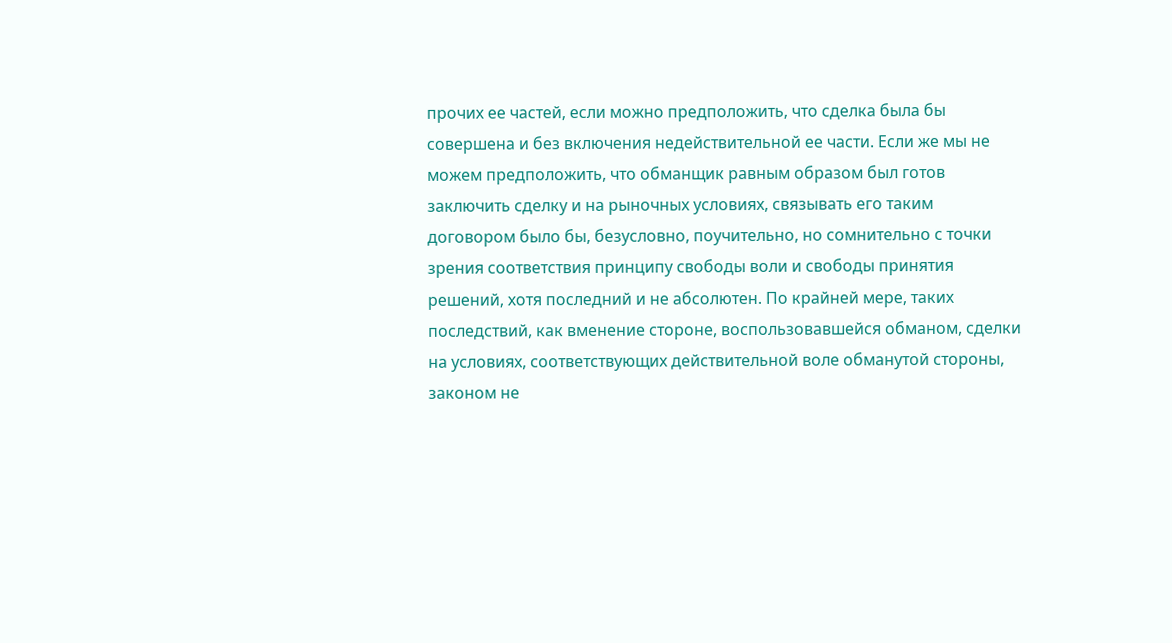прочих ее частей, если можно предположить, что сделка была бы совершена и без включения недействительной ее части. Если же мы не можем предположить, что обманщик равным образом был готов заключить сделку и на рыночных условиях, связывать его таким договором было бы, безусловно, поучительно, но сомнительно с точки зрения соответствия принципу свободы воли и свободы принятия решений, хотя последний и не абсолютен. По крайней мере, таких последствий, как вменение стороне, воспользовавшейся обманом, сделки на условиях, соответствующих действительной воле обманутой стороны, законом не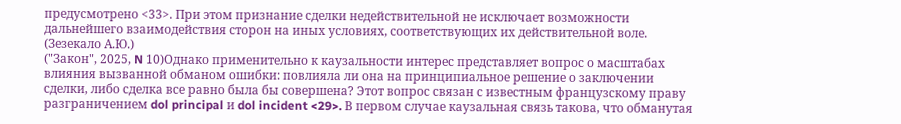предусмотрено <33>. При этом признание сделки недействительной не исключает возможности дальнейшего взаимодействия сторон на иных условиях, соответствующих их действительной воле.
(Зезекало А.Ю.)
("Закон", 2025, N 10)Однако применительно к каузальности интерес представляет вопрос о масштабах влияния вызванной обманом ошибки: повлияла ли она на принципиальное решение о заключении сделки, либо сделка все равно была бы совершена? Этот вопрос связан с известным французскому праву разграничением dol principal и dol incident <29>. В первом случае каузальная связь такова, что обманутая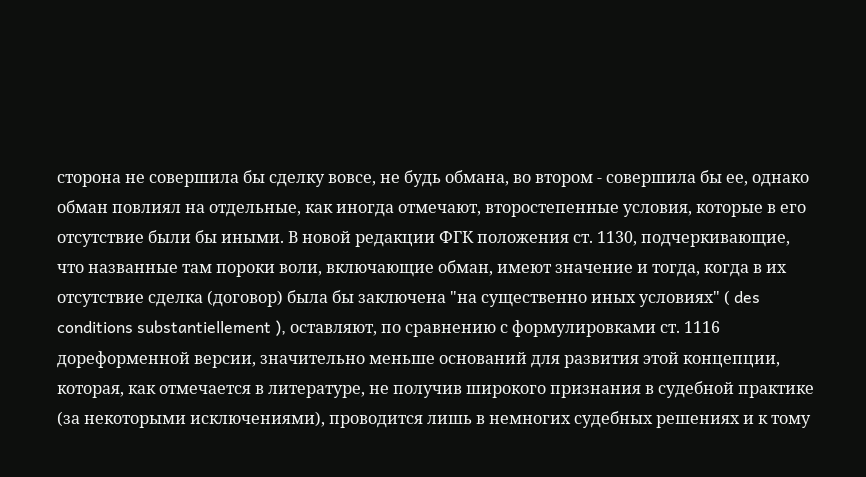сторона не совершила бы сделку вовсе, не будь обмана, во втором - совершила бы ее, однако обман повлиял на отдельные, как иногда отмечают, второстепенные условия, которые в его отсутствие были бы иными. В новой редакции ФГК положения ст. 1130, подчеркивающие, что названные там пороки воли, включающие обман, имеют значение и тогда, когда в их отсутствие сделка (договор) была бы заключена "на существенно иных условиях" ( des conditions substantiellement ), оставляют, по сравнению с формулировками ст. 1116 дореформенной версии, значительно меньше оснований для развития этой концепции, которая, как отмечается в литературе, не получив широкого признания в судебной практике (за некоторыми исключениями), проводится лишь в немногих судебных решениях и к тому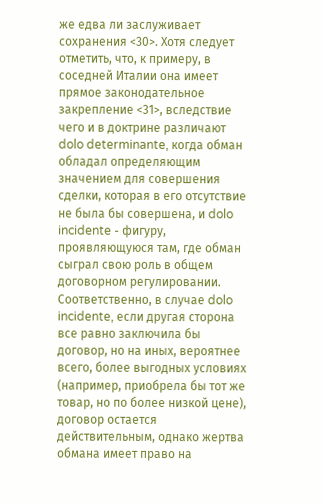же едва ли заслуживает сохранения <30>. Хотя следует отметить, что, к примеру, в соседней Италии она имеет прямое законодательное закрепление <31>, вследствие чего и в доктрине различают dolo determinante, когда обман обладал определяющим значением для совершения сделки, которая в его отсутствие не была бы совершена, и dolo incidente - фигуру, проявляющуюся там, где обман сыграл свою роль в общем договорном регулировании. Соответственно, в случае dolo incidente, если другая сторона все равно заключила бы договор, но на иных, вероятнее всего, более выгодных условиях (например, приобрела бы тот же товар, но по более низкой цене), договор остается действительным, однако жертва обмана имеет право на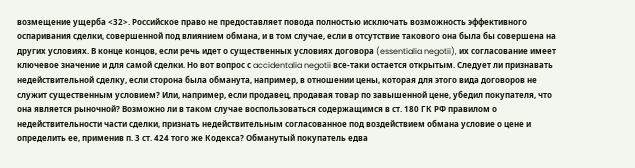возмещение ущерба <32>. Российское право не предоставляет повода полностью исключать возможность эффективного оспаривания сделки, совершенной под влиянием обмана, и в том случае, если в отсутствие такового она была бы совершена на других условиях. В конце концов, если речь идет о существенных условиях договора (essentialia negotii), их согласование имеет ключевое значение и для самой сделки. Но вот вопрос с accidentalia negotii все-таки остается открытым. Следует ли признавать недействительной сделку, если сторона была обманута, например, в отношении цены, которая для этого вида договоров не служит существенным условием? Или, например, если продавец, продавая товар по завышенной цене, убедил покупателя, что она является рыночной? Возможно ли в таком случае воспользоваться содержащимся в ст. 180 ГК РФ правилом о недействительности части сделки, признать недействительным согласованное под воздействием обмана условие о цене и определить ее, применив п. 3 ст. 424 того же Кодекса? Обманутый покупатель едва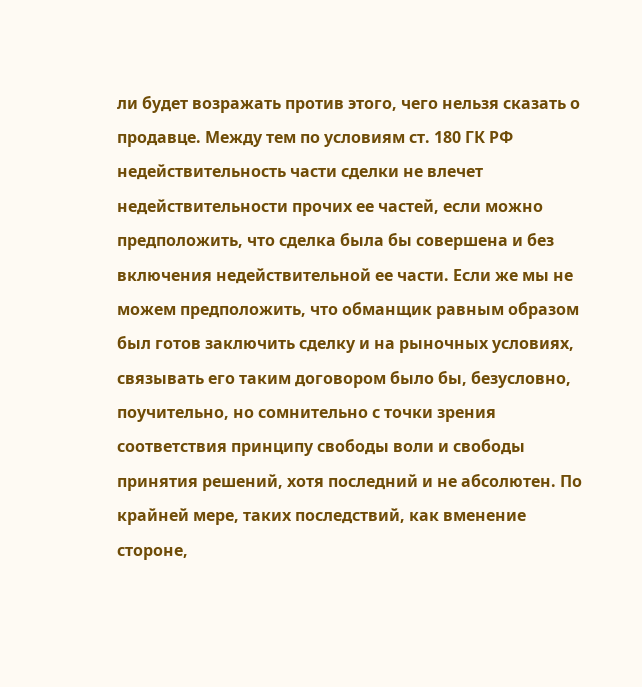ли будет возражать против этого, чего нельзя сказать о продавце. Между тем по условиям ст. 180 ГК РФ недействительность части сделки не влечет недействительности прочих ее частей, если можно предположить, что сделка была бы совершена и без включения недействительной ее части. Если же мы не можем предположить, что обманщик равным образом был готов заключить сделку и на рыночных условиях, связывать его таким договором было бы, безусловно, поучительно, но сомнительно с точки зрения соответствия принципу свободы воли и свободы принятия решений, хотя последний и не абсолютен. По крайней мере, таких последствий, как вменение стороне,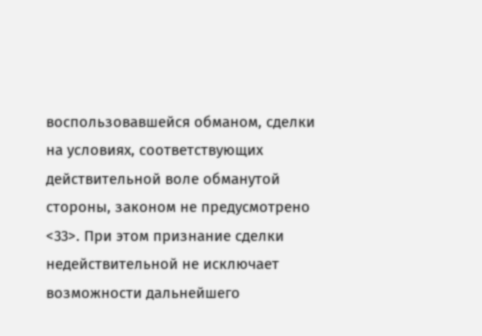воспользовавшейся обманом, сделки на условиях, соответствующих действительной воле обманутой стороны, законом не предусмотрено <33>. При этом признание сделки недействительной не исключает возможности дальнейшего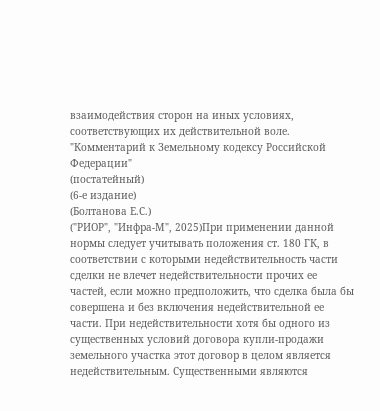взаимодействия сторон на иных условиях, соответствующих их действительной воле.
"Комментарий к Земельному кодексу Российской Федерации"
(постатейный)
(6-е издание)
(Болтанова Е.С.)
("РИОР", "Инфра-М", 2025)При применении данной нормы следует учитывать положения ст. 180 ГК, в соответствии с которыми недействительность части сделки не влечет недействительности прочих ее частей, если можно предположить, что сделка была бы совершена и без включения недействительной ее части. При недействительности хотя бы одного из существенных условий договора купли-продажи земельного участка этот договор в целом является недействительным. Существенными являются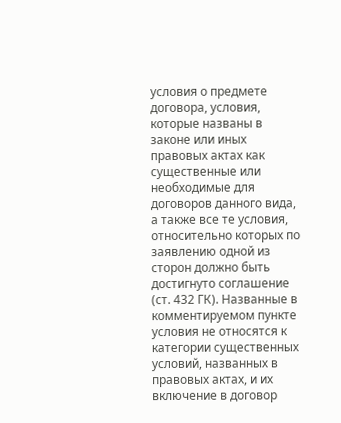условия о предмете договора, условия, которые названы в законе или иных правовых актах как существенные или необходимые для договоров данного вида, а также все те условия, относительно которых по заявлению одной из сторон должно быть достигнуто соглашение (ст. 432 ГК). Названные в комментируемом пункте условия не относятся к категории существенных условий, названных в правовых актах, и их включение в договор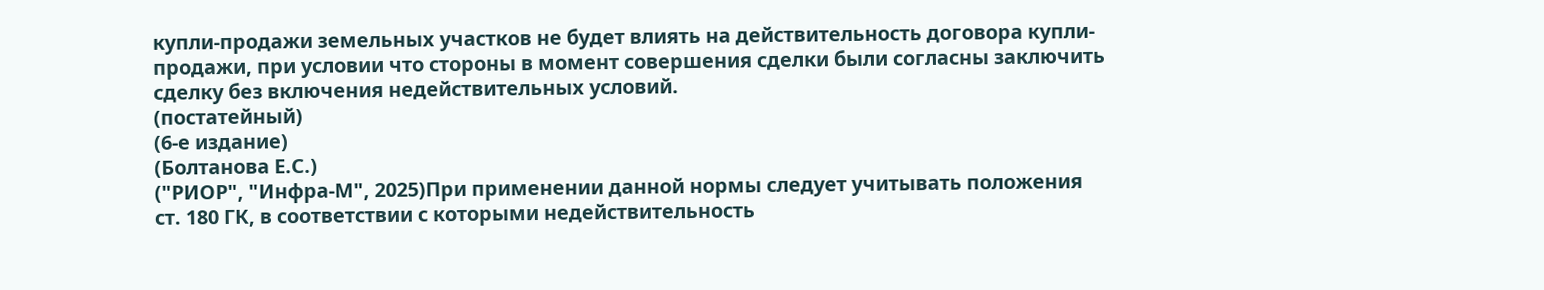купли-продажи земельных участков не будет влиять на действительность договора купли-продажи, при условии что стороны в момент совершения сделки были согласны заключить сделку без включения недействительных условий.
(постатейный)
(6-е издание)
(Болтанова Е.С.)
("РИОР", "Инфра-М", 2025)При применении данной нормы следует учитывать положения ст. 180 ГК, в соответствии с которыми недействительность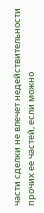части сделки не влечет недействительности прочих ее частей, если можно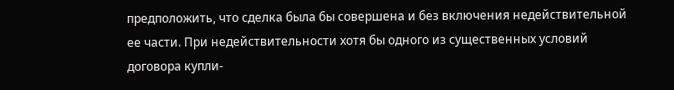предположить, что сделка была бы совершена и без включения недействительной ее части. При недействительности хотя бы одного из существенных условий договора купли-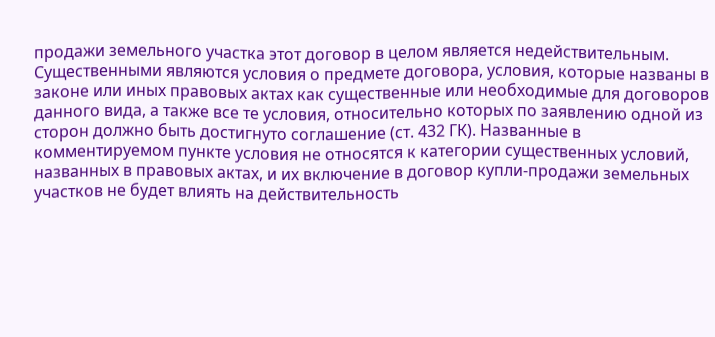продажи земельного участка этот договор в целом является недействительным. Существенными являются условия о предмете договора, условия, которые названы в законе или иных правовых актах как существенные или необходимые для договоров данного вида, а также все те условия, относительно которых по заявлению одной из сторон должно быть достигнуто соглашение (ст. 432 ГК). Названные в комментируемом пункте условия не относятся к категории существенных условий, названных в правовых актах, и их включение в договор купли-продажи земельных участков не будет влиять на действительность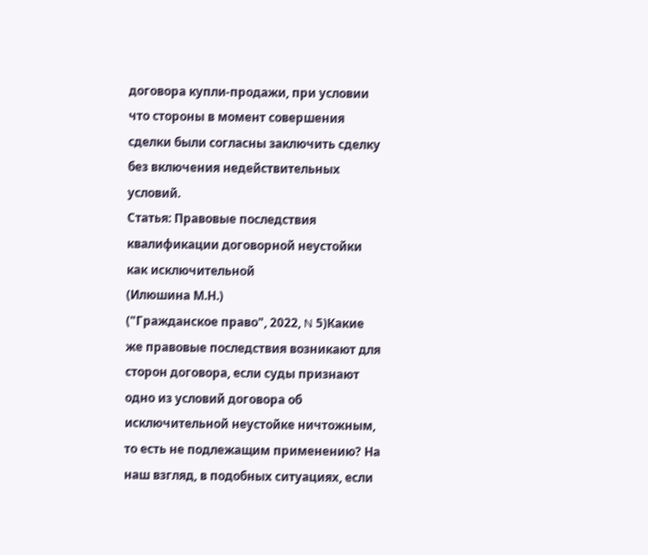договора купли-продажи, при условии что стороны в момент совершения сделки были согласны заключить сделку без включения недействительных условий.
Статья: Правовые последствия квалификации договорной неустойки как исключительной
(Илюшина М.Н.)
("Гражданское право", 2022, N 5)Какие же правовые последствия возникают для сторон договора, если суды признают одно из условий договора об исключительной неустойке ничтожным, то есть не подлежащим применению? На наш взгляд, в подобных ситуациях, если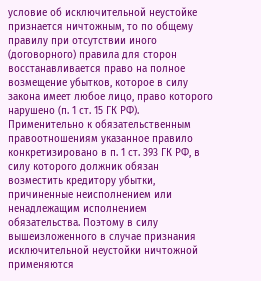условие об исключительной неустойке признается ничтожным, то по общему правилу при отсутствии иного (договорного) правила для сторон восстанавливается право на полное возмещение убытков, которое в силу закона имеет любое лицо, право которого нарушено (п. 1 ст. 15 ГК РФ). Применительно к обязательственным правоотношениям указанное правило конкретизировано в п. 1 ст. 393 ГК РФ, в силу которого должник обязан возместить кредитору убытки, причиненные неисполнением или ненадлежащим исполнением обязательства. Поэтому в силу вышеизложенного в случае признания исключительной неустойки ничтожной применяются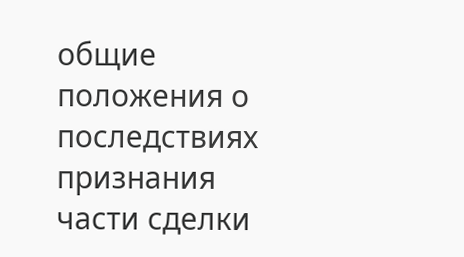общие положения о последствиях признания части сделки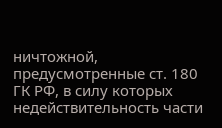ничтожной, предусмотренные ст. 180 ГК РФ, в силу которых недействительность части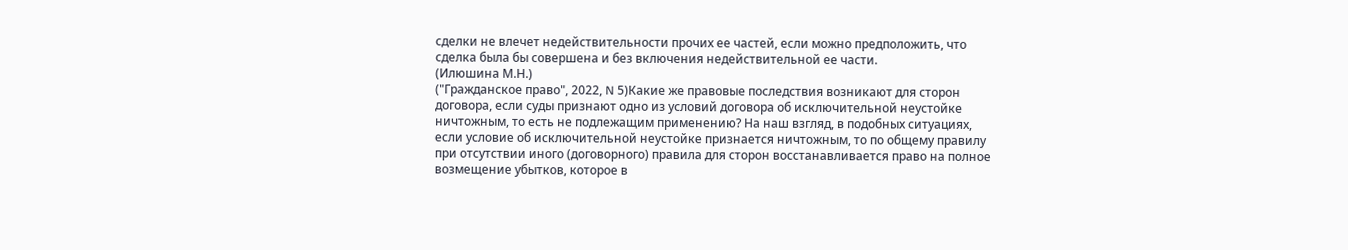сделки не влечет недействительности прочих ее частей, если можно предположить, что сделка была бы совершена и без включения недействительной ее части.
(Илюшина М.Н.)
("Гражданское право", 2022, N 5)Какие же правовые последствия возникают для сторон договора, если суды признают одно из условий договора об исключительной неустойке ничтожным, то есть не подлежащим применению? На наш взгляд, в подобных ситуациях, если условие об исключительной неустойке признается ничтожным, то по общему правилу при отсутствии иного (договорного) правила для сторон восстанавливается право на полное возмещение убытков, которое в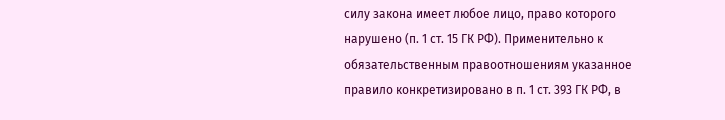силу закона имеет любое лицо, право которого нарушено (п. 1 ст. 15 ГК РФ). Применительно к обязательственным правоотношениям указанное правило конкретизировано в п. 1 ст. 393 ГК РФ, в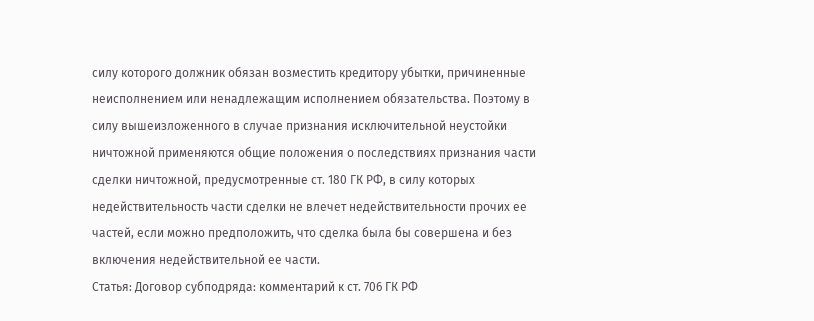силу которого должник обязан возместить кредитору убытки, причиненные неисполнением или ненадлежащим исполнением обязательства. Поэтому в силу вышеизложенного в случае признания исключительной неустойки ничтожной применяются общие положения о последствиях признания части сделки ничтожной, предусмотренные ст. 180 ГК РФ, в силу которых недействительность части сделки не влечет недействительности прочих ее частей, если можно предположить, что сделка была бы совершена и без включения недействительной ее части.
Статья: Договор субподряда: комментарий к ст. 706 ГК РФ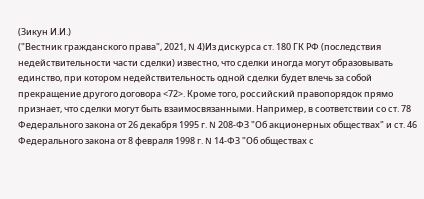(Зикун И.И.)
("Вестник гражданского права", 2021, N 4)Из дискурса ст. 180 ГК РФ (последствия недействительности части сделки) известно, что сделки иногда могут образовывать единство, при котором недействительность одной сделки будет влечь за собой прекращение другого договора <72>. Кроме того, российский правопорядок прямо признает, что сделки могут быть взаимосвязанными. Например, в соответствии со ст. 78 Федерального закона от 26 декабря 1995 г. N 208-ФЗ "Об акционерных обществах" и ст. 46 Федерального закона от 8 февраля 1998 г. N 14-ФЗ "Об обществах с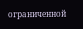ограниченной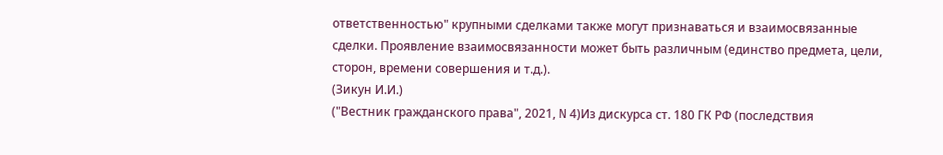ответственностью" крупными сделками также могут признаваться и взаимосвязанные сделки. Проявление взаимосвязанности может быть различным (единство предмета, цели, сторон, времени совершения и т.д.).
(Зикун И.И.)
("Вестник гражданского права", 2021, N 4)Из дискурса ст. 180 ГК РФ (последствия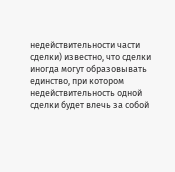недействительности части сделки) известно, что сделки иногда могут образовывать единство, при котором недействительность одной сделки будет влечь за собой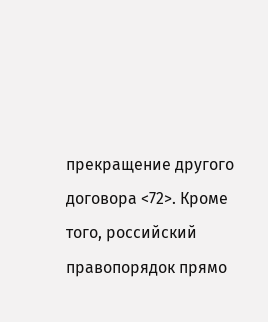прекращение другого договора <72>. Кроме того, российский правопорядок прямо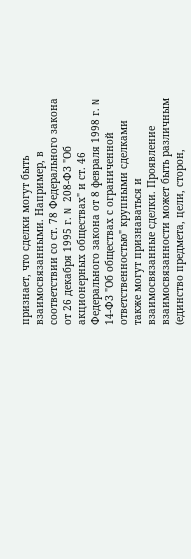признает, что сделки могут быть взаимосвязанными. Например, в соответствии со ст. 78 Федерального закона от 26 декабря 1995 г. N 208-ФЗ "Об акционерных обществах" и ст. 46 Федерального закона от 8 февраля 1998 г. N 14-ФЗ "Об обществах с ограниченной ответственностью" крупными сделками также могут признаваться и взаимосвязанные сделки. Проявление взаимосвязанности может быть различным (единство предмета, цели, сторон,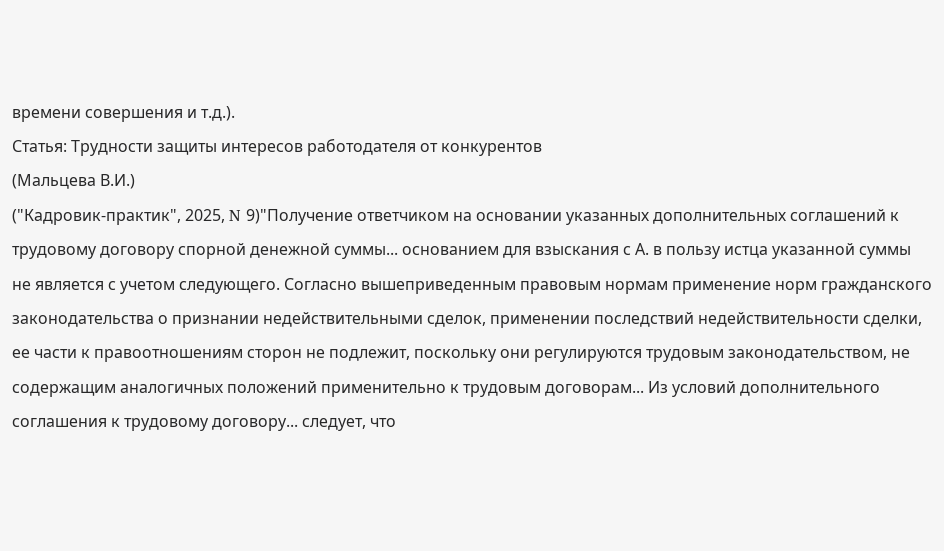времени совершения и т.д.).
Статья: Трудности защиты интересов работодателя от конкурентов
(Мальцева В.И.)
("Кадровик-практик", 2025, N 9)"Получение ответчиком на основании указанных дополнительных соглашений к трудовому договору спорной денежной суммы... основанием для взыскания с А. в пользу истца указанной суммы не является с учетом следующего. Согласно вышеприведенным правовым нормам применение норм гражданского законодательства о признании недействительными сделок, применении последствий недействительности сделки, ее части к правоотношениям сторон не подлежит, поскольку они регулируются трудовым законодательством, не содержащим аналогичных положений применительно к трудовым договорам... Из условий дополнительного соглашения к трудовому договору... следует, что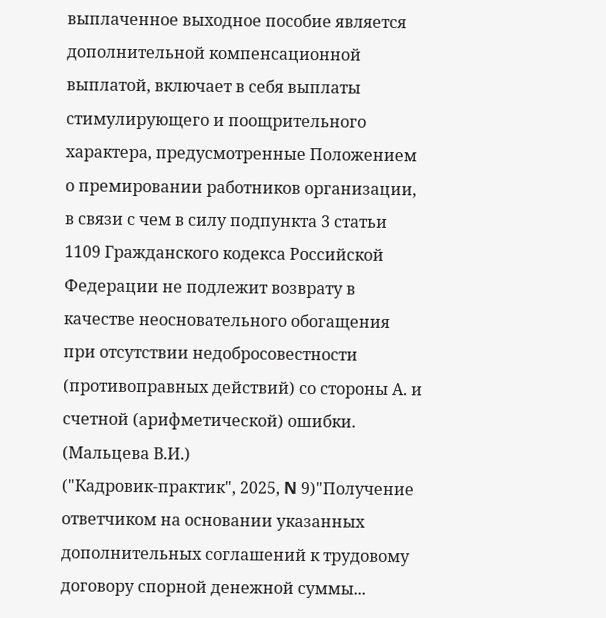выплаченное выходное пособие является дополнительной компенсационной выплатой, включает в себя выплаты стимулирующего и поощрительного характера, предусмотренные Положением о премировании работников организации, в связи с чем в силу подпункта 3 статьи 1109 Гражданского кодекса Российской Федерации не подлежит возврату в качестве неосновательного обогащения при отсутствии недобросовестности (противоправных действий) со стороны А. и счетной (арифметической) ошибки.
(Мальцева В.И.)
("Кадровик-практик", 2025, N 9)"Получение ответчиком на основании указанных дополнительных соглашений к трудовому договору спорной денежной суммы...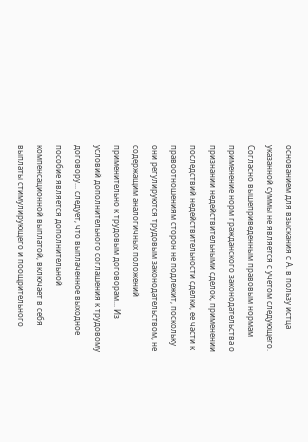основанием для взыскания с А. в пользу истца указанной суммы не является с учетом следующего. Согласно вышеприведенным правовым нормам применение норм гражданского законодательства о признании недействительными сделок, применении последствий недействительности сделки, ее части к правоотношениям сторон не подлежит, поскольку они регулируются трудовым законодательством, не содержащим аналогичных положений применительно к трудовым договорам... Из условий дополнительного соглашения к трудовому договору... следует, что выплаченное выходное пособие является дополнительной компенсационной выплатой, включает в себя выплаты стимулирующего и поощрительного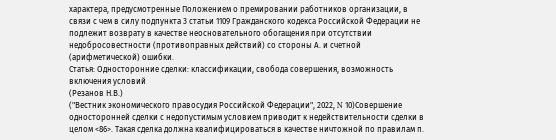характера, предусмотренные Положением о премировании работников организации, в связи с чем в силу подпункта 3 статьи 1109 Гражданского кодекса Российской Федерации не подлежит возврату в качестве неосновательного обогащения при отсутствии недобросовестности (противоправных действий) со стороны А. и счетной (арифметической) ошибки.
Статья: Односторонние сделки: классификации, свобода совершения, возможность включения условий
(Резанов Н.В.)
("Вестник экономического правосудия Российской Федерации", 2022, N 10)Совершение односторонней сделки с недопустимым условием приводит к недействительности сделки в целом <86>. Такая сделка должна квалифицироваться в качестве ничтожной по правилам п.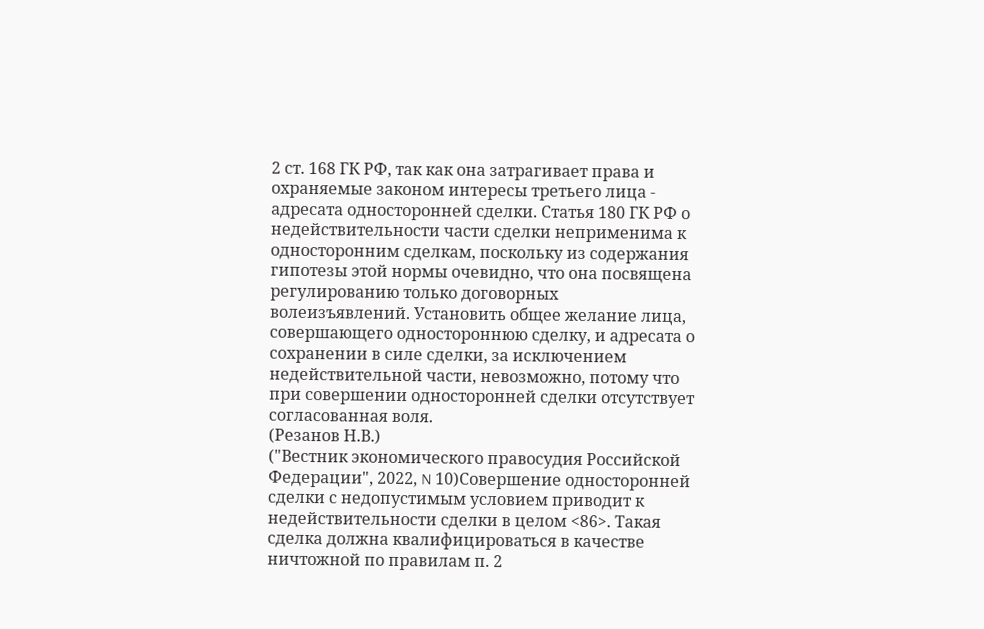2 ст. 168 ГК РФ, так как она затрагивает права и охраняемые законом интересы третьего лица - адресата односторонней сделки. Статья 180 ГК РФ о недействительности части сделки неприменима к односторонним сделкам, поскольку из содержания гипотезы этой нормы очевидно, что она посвящена регулированию только договорных волеизъявлений. Установить общее желание лица, совершающего одностороннюю сделку, и адресата о сохранении в силе сделки, за исключением недействительной части, невозможно, потому что при совершении односторонней сделки отсутствует согласованная воля.
(Резанов Н.В.)
("Вестник экономического правосудия Российской Федерации", 2022, N 10)Совершение односторонней сделки с недопустимым условием приводит к недействительности сделки в целом <86>. Такая сделка должна квалифицироваться в качестве ничтожной по правилам п. 2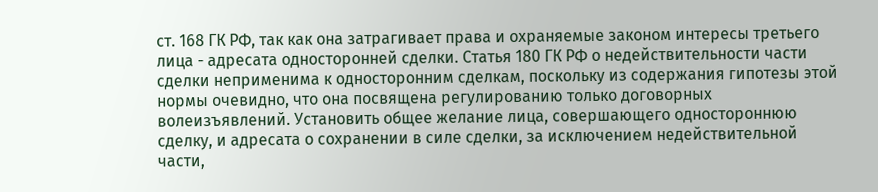ст. 168 ГК РФ, так как она затрагивает права и охраняемые законом интересы третьего лица - адресата односторонней сделки. Статья 180 ГК РФ о недействительности части сделки неприменима к односторонним сделкам, поскольку из содержания гипотезы этой нормы очевидно, что она посвящена регулированию только договорных волеизъявлений. Установить общее желание лица, совершающего одностороннюю сделку, и адресата о сохранении в силе сделки, за исключением недействительной части,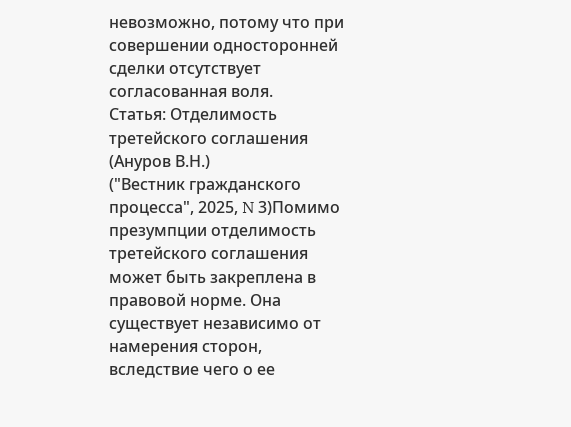невозможно, потому что при совершении односторонней сделки отсутствует согласованная воля.
Статья: Отделимость третейского соглашения
(Ануров В.Н.)
("Вестник гражданского процесса", 2025, N 3)Помимо презумпции отделимость третейского соглашения может быть закреплена в правовой норме. Она существует независимо от намерения сторон, вследствие чего о ее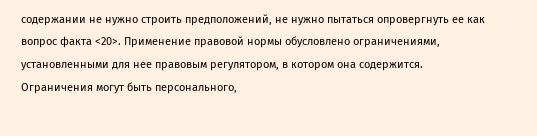содержании не нужно строить предположений, не нужно пытаться опровергнуть ее как вопрос факта <20>. Применение правовой нормы обусловлено ограничениями, установленными для нее правовым регулятором, в котором она содержится. Ограничения могут быть персонального,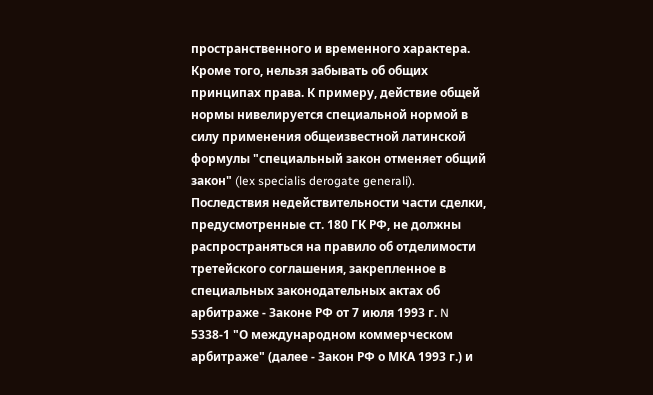пространственного и временного характера. Кроме того, нельзя забывать об общих принципах права. К примеру, действие общей нормы нивелируется специальной нормой в силу применения общеизвестной латинской формулы "специальный закон отменяет общий закон" (lex specialis derogate generali). Последствия недействительности части сделки, предусмотренные ст. 180 ГК РФ, не должны распространяться на правило об отделимости третейского соглашения, закрепленное в специальных законодательных актах об арбитраже - Законе РФ от 7 июля 1993 г. N 5338-1 "О международном коммерческом арбитраже" (далее - Закон РФ о МКА 1993 г.) и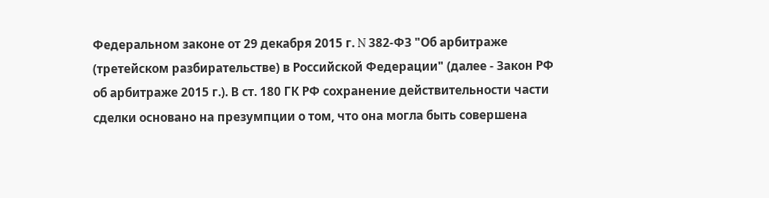Федеральном законе от 29 декабря 2015 г. N 382-ФЗ "Об арбитраже (третейском разбирательстве) в Российской Федерации" (далее - Закон РФ об арбитраже 2015 г.). В ст. 180 ГК РФ сохранение действительности части сделки основано на презумпции о том, что она могла быть совершена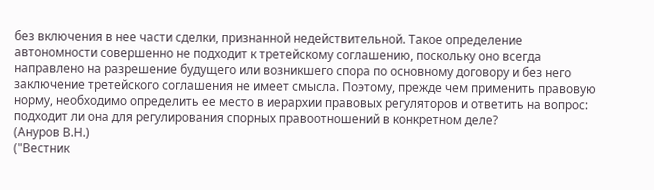без включения в нее части сделки, признанной недействительной. Такое определение автономности совершенно не подходит к третейскому соглашению, поскольку оно всегда направлено на разрешение будущего или возникшего спора по основному договору и без него заключение третейского соглашения не имеет смысла. Поэтому, прежде чем применить правовую норму, необходимо определить ее место в иерархии правовых регуляторов и ответить на вопрос: подходит ли она для регулирования спорных правоотношений в конкретном деле?
(Ануров В.Н.)
("Вестник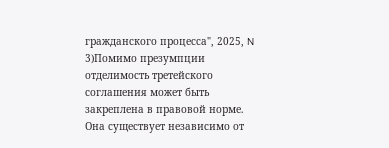гражданского процесса", 2025, N 3)Помимо презумпции отделимость третейского соглашения может быть закреплена в правовой норме. Она существует независимо от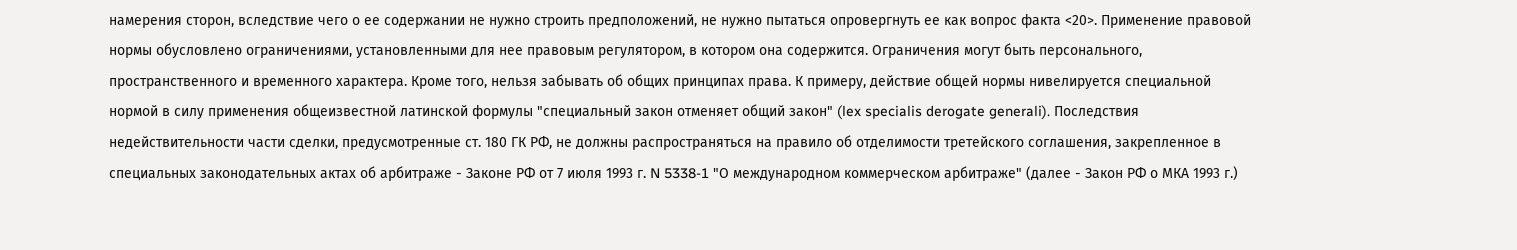намерения сторон, вследствие чего о ее содержании не нужно строить предположений, не нужно пытаться опровергнуть ее как вопрос факта <20>. Применение правовой нормы обусловлено ограничениями, установленными для нее правовым регулятором, в котором она содержится. Ограничения могут быть персонального, пространственного и временного характера. Кроме того, нельзя забывать об общих принципах права. К примеру, действие общей нормы нивелируется специальной нормой в силу применения общеизвестной латинской формулы "специальный закон отменяет общий закон" (lex specialis derogate generali). Последствия недействительности части сделки, предусмотренные ст. 180 ГК РФ, не должны распространяться на правило об отделимости третейского соглашения, закрепленное в специальных законодательных актах об арбитраже - Законе РФ от 7 июля 1993 г. N 5338-1 "О международном коммерческом арбитраже" (далее - Закон РФ о МКА 1993 г.)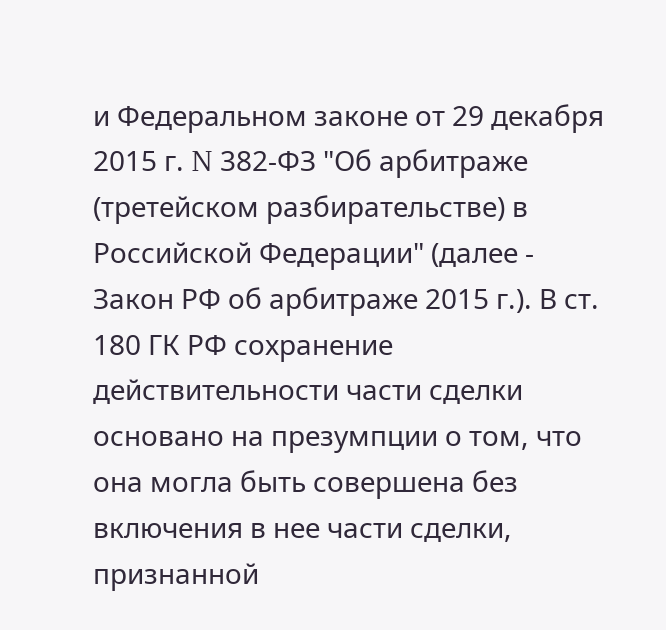и Федеральном законе от 29 декабря 2015 г. N 382-ФЗ "Об арбитраже (третейском разбирательстве) в Российской Федерации" (далее - Закон РФ об арбитраже 2015 г.). В ст. 180 ГК РФ сохранение действительности части сделки основано на презумпции о том, что она могла быть совершена без включения в нее части сделки, признанной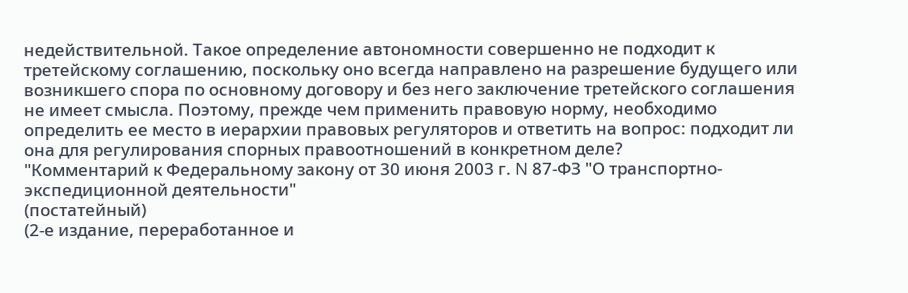недействительной. Такое определение автономности совершенно не подходит к третейскому соглашению, поскольку оно всегда направлено на разрешение будущего или возникшего спора по основному договору и без него заключение третейского соглашения не имеет смысла. Поэтому, прежде чем применить правовую норму, необходимо определить ее место в иерархии правовых регуляторов и ответить на вопрос: подходит ли она для регулирования спорных правоотношений в конкретном деле?
"Комментарий к Федеральному закону от 30 июня 2003 г. N 87-ФЗ "О транспортно-экспедиционной деятельности"
(постатейный)
(2-е издание, переработанное и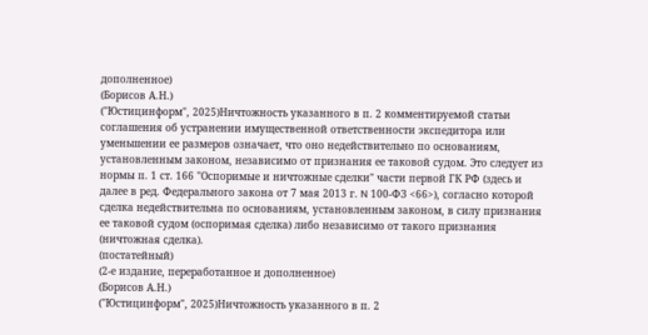дополненное)
(Борисов А.Н.)
("Юстицинформ", 2025)Ничтожность указанного в п. 2 комментируемой статьи соглашения об устранении имущественной ответственности экспедитора или уменьшении ее размеров означает, что оно недействительно по основаниям, установленным законом, независимо от признания ее таковой судом. Это следует из нормы п. 1 ст. 166 "Оспоримые и ничтожные сделки" части первой ГК РФ (здесь и далее в ред. Федерального закона от 7 мая 2013 г. N 100-ФЗ <66>), согласно которой сделка недействительна по основаниям, установленным законом, в силу признания ее таковой судом (оспоримая сделка) либо независимо от такого признания (ничтожная сделка).
(постатейный)
(2-е издание, переработанное и дополненное)
(Борисов А.Н.)
("Юстицинформ", 2025)Ничтожность указанного в п. 2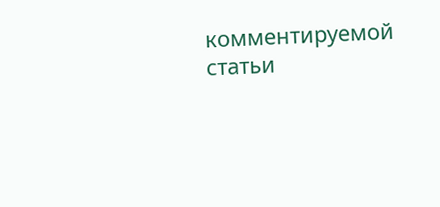комментируемой статьи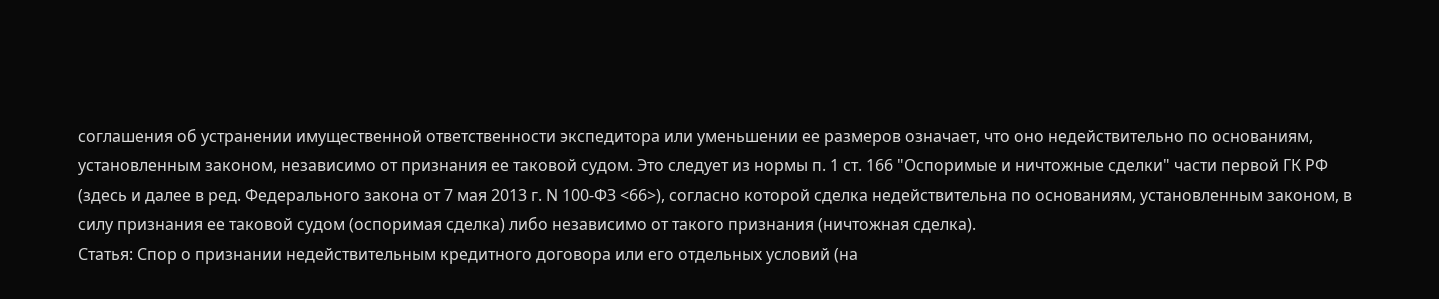соглашения об устранении имущественной ответственности экспедитора или уменьшении ее размеров означает, что оно недействительно по основаниям, установленным законом, независимо от признания ее таковой судом. Это следует из нормы п. 1 ст. 166 "Оспоримые и ничтожные сделки" части первой ГК РФ (здесь и далее в ред. Федерального закона от 7 мая 2013 г. N 100-ФЗ <66>), согласно которой сделка недействительна по основаниям, установленным законом, в силу признания ее таковой судом (оспоримая сделка) либо независимо от такого признания (ничтожная сделка).
Статья: Спор о признании недействительным кредитного договора или его отдельных условий (на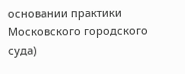основании практики Московского городского суда)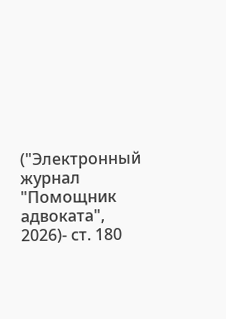("Электронный журнал "Помощник адвоката", 2026)- ст. 180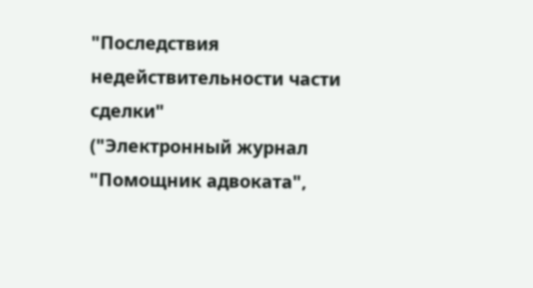"Последствия недействительности части сделки"
("Электронный журнал "Помощник адвоката",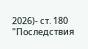2026)- ст. 180 "Последствия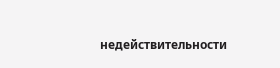недействительности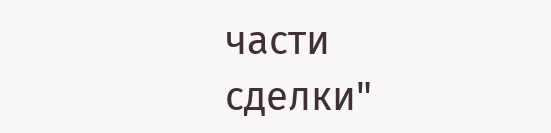части сделки"